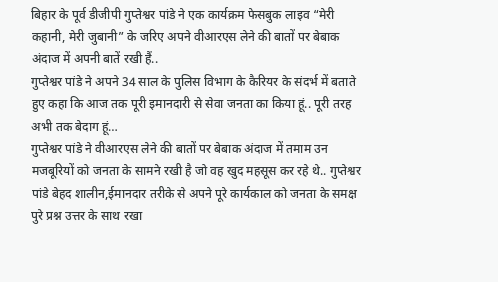बिहार के पूर्व डीजीपी गुप्तेश्वर पांडे ने एक कार्यक्रम फेसबुक लाइव “मेरी कहानी, मेरी जुबानी” के जरिए अपने वीआरएस लेने की बातों पर बेबाक अंदाज में अपनी बातें रखी हैं..
गुप्तेश्वर पांडे ने अपने 34 साल के पुलिस विभाग के कैरियर के संदर्भ में बताते हुए कहा कि आज तक पूरी इमानदारी से सेवा जनता का किया हूं.. पूरी तरह अभी तक बेदाग हूं…
गुप्तेश्वर पांडे ने वीआरएस लेने की बातों पर बेबाक अंदाज में तमाम उन मजबूरियों को जनता के सामने रखी है जो वह खुद महसूस कर रहे थे.. गुप्तेश्वर पांडे बेहद शालीन,ईमानदार तरीके से अपने पूरे कार्यकाल को जनता के समक्ष पुरे प्रश्न उत्तर के साथ रखा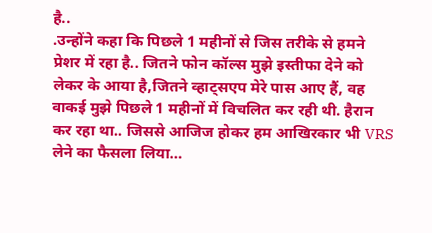है..
.उन्होंने कहा कि पिछले 1 महीनों से जिस तरीके से हमने प्रेशर में रहा है.. जितने फोन कॉल्स मुझे इस्तीफा देने को लेकर के आया है,जितने व्हाट्सएप मेरे पास आए हैं, वह वाकई मुझे पिछले 1 महीनों में विचलित कर रही थी. हैरान कर रहा था.. जिससे आजिज होकर हम आखिरकार भी VRS लेने का फैसला लिया…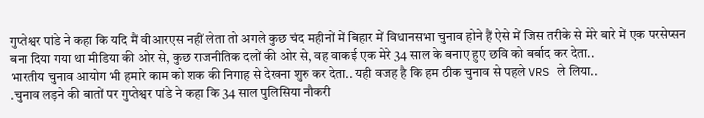गुप्तेश्वर पांडे ने कहा कि यदि मैं वीआरएस नहीं लेता तो अगले कुछ चंद महीनों में बिहार में विधानसभा चुनाव होने हैं ऐसे में जिस तरीके से मेरे बारे में एक परसेप्सन बना दिया गया था मीडिया की ओर से, कुछ राजनीतिक दलों की ओर से, वह वाकई एक मेरे 34 साल के बनाए हुए छवि को बर्बाद कर देता..
भारतीय चुनाव आयोग भी हमारे काम को शक की निगाह से देखना शुरु कर देता.. यही वजह है कि हम ठीक चुनाव से पहले VRS ले लिया..
.चुनाव लड़ने की बातों पर गुप्तेश्वर पांडे ने कहा कि 34 साल पुलिसिया नौकरी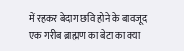में रहकर बेदाग छवि होने के बावजूद एक गरीब ब्राह्मण का बेटा का क्या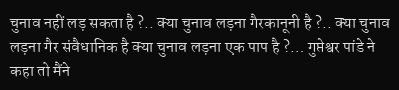चुनाव नहीं लड़ सकता है ?.. क्या चुनाव लड़ना गैरकानूनी है ?.. क्या चुनाव लड़ना गैर संवैधानिक है क्या चुनाव लड़ना एक पाप है ?… गुप्तेश्वर पांडे ने कहा तो मैंने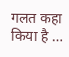गलत कहा किया है …